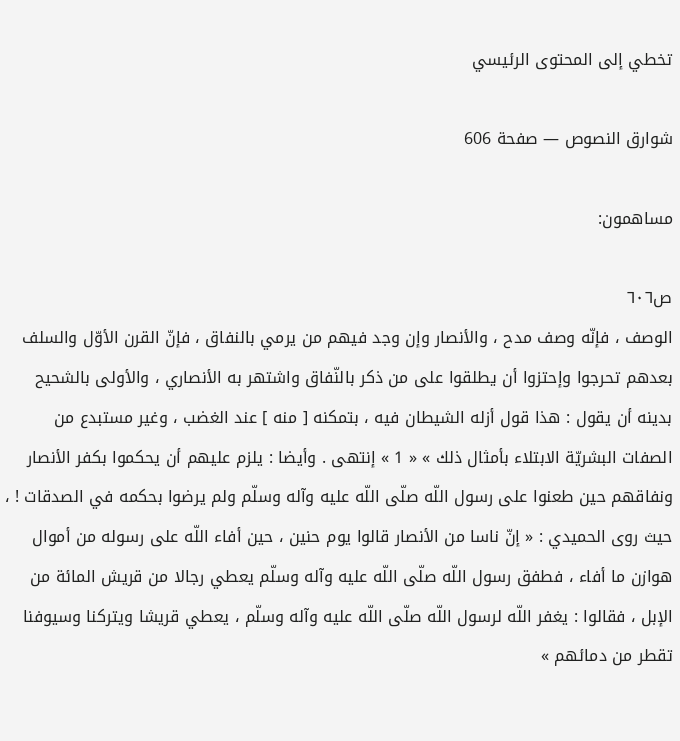تخطي إلى المحتوى الرئيسي

شوارق النصوص — صفحة 606

مساهمون:

ص٦٠٦
الوصف ، فإنّه وصف مدح ، والأنصار وإن وجد فيهم من يرمي بالنفاق ، فإنّ القرن الأوّل والسلف بعدهم تحرجوا وإحتزوا أن يطلقوا على من ذكر بالنّفاق واشتهر به الأنصاري ، والأولى بالشحيح بدينه أن يقول : هذا قول أزله الشيطان فيه ، بتمكنه [ منه ] عند الغضب ، وغير مستبدع من الصفات البشريّة الابتلاء بأمثال ذلك » « 1 » إنتهى . وأيضا : يلزم عليهم أن يحكموا بكفر الأنصار ونفاقهم حين طعنوا على رسول اللّه صلّى اللّه عليه وآله وسلّم ولم يرضوا بحكمه في الصدقات ! ، حيث روى الحميدي : « إنّ ناسا من الأنصار قالوا يوم حنين ، حين أفاء اللّه على رسوله من أموال هوازن ما أفاء ، فطفق رسول اللّه صلّى اللّه عليه وآله وسلّم يعطي رجالا من قريش المائة من الإبل ، فقالوا : يغفر اللّه لرسول اللّه صلّى اللّه عليه وآله وسلّم ، يعطي قريشا ويتركنا وسيوفنا تقطر من دمائهم »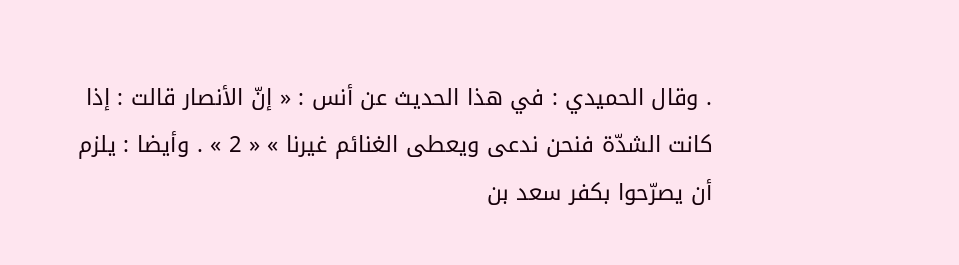. وقال الحميدي : في هذا الحديث عن أنس : « إنّ الأنصار قالت : إذا كانت الشدّة فنحن ندعى ويعطى الغنائم غيرنا » « 2 » . وأيضا : يلزم أن يصرّحوا بكفر سعد بن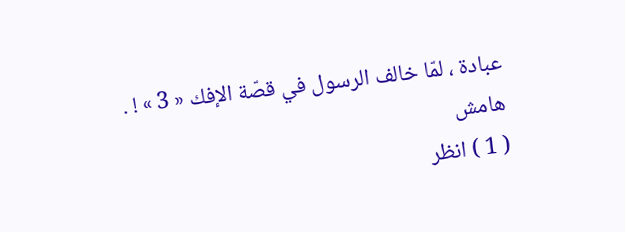عبادة ، لمّا خالف الرسول في قصّة الإفك « 3 » ! .
هامش
( 1 ) انظر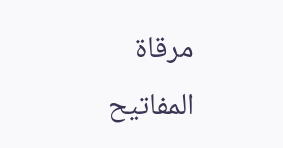مرقاة المفاتيح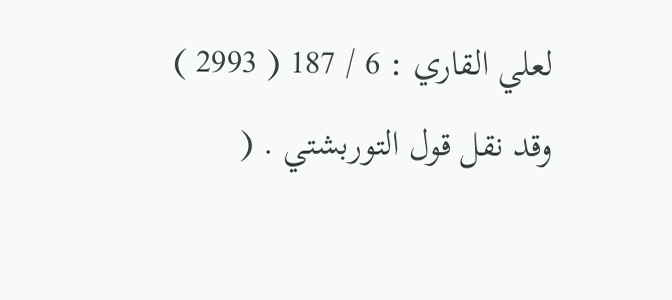لعلي القاري : 6 / 187 ( 2993 ) وقد نقل قول التوربشتي . (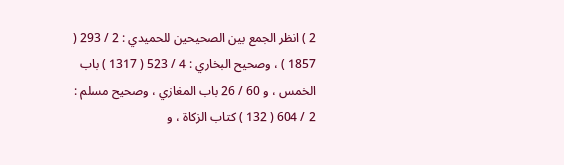2 ) انظر الجمع بين الصحيحين للحميدي : 2 / 293 ( 1857 ) ، وصحيح البخاري : 4 / 523 ( 1317 ) باب الخمس ، و 60 / 26 باب المغازي ، وصحيح مسلم : 2 / 604 ( 132 ) كتاب الزكاة ، و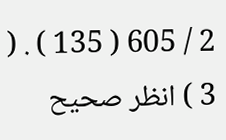2 / 605 ( 135 ) . ( 3 ) انظر صحيح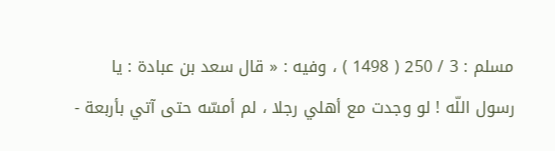مسلم : 3 / 250 ( 1498 ) ، وفيه : « قال سعد بن عبادة : يا رسول اللّه ! لو وجدت مع أهلي رجلا ، لم أمسّه حتى آتي بأربعة -